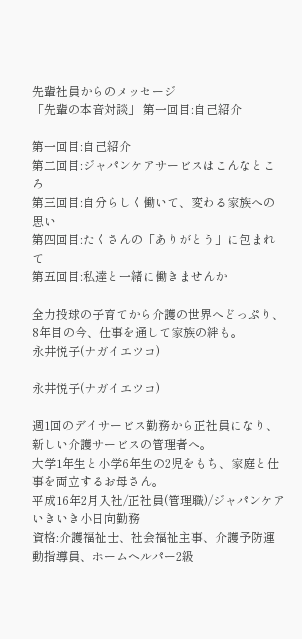先輩社員からのメッセージ
「先輩の本音対談」 第一回目:自己紹介

第一回目:自己紹介
第二回目:ジャパンケアサービスはこんなところ
第三回目:自分らしく働いて、変わる家族への思い
第四回目:たくさんの「ありがとう」に包まれて
第五回目:私達と一緒に働きませんか

全力投球の子育てから介護の世界へどっぷり、8年目の今、仕事を通して家族の絆も。
永井悦子(ナガイエツコ)

永井悦子(ナガイエツコ)

週1回のデイサービス勤務から正社員になり、新しい介護サービスの管理者へ。
大学1年生と小学6年生の2児をもち、家庭と仕事を両立するお母さん。
平成16年2月入社/正社員(管理職)/ジャパンケアいきいき小日向勤務
資格:介護福祉士、社会福祉主事、介護予防運動指導員、ホームヘルパー2級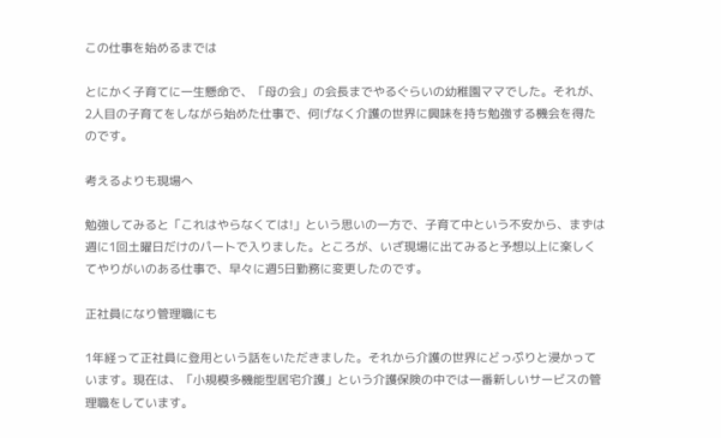この仕事を始めるまでは

とにかく子育てに一生懸命で、「母の会」の会長までやるぐらいの幼稚園ママでした。それが、2人目の子育てをしながら始めた仕事で、何げなく介護の世界に興味を持ち勉強する機会を得たのです。

考えるよりも現場へ

勉強してみると「これはやらなくては!」という思いの一方で、子育て中という不安から、まずは週に1回土曜日だけのパートで入りました。ところが、いざ現場に出てみると予想以上に楽しくてやりがいのある仕事で、早々に週5日勤務に変更したのです。

正社員になり管理職にも

1年経って正社員に登用という話をいただきました。それから介護の世界にどっぷりと浸かっています。現在は、「小規模多機能型居宅介護」という介護保険の中では一番新しいサービスの管理職をしています。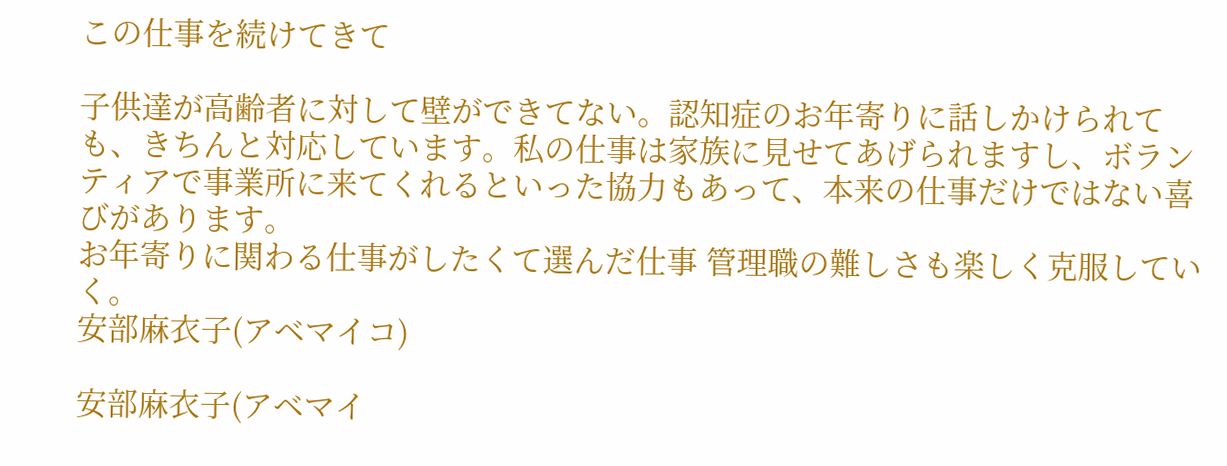この仕事を続けてきて

子供達が高齢者に対して壁ができてない。認知症のお年寄りに話しかけられても、きちんと対応しています。私の仕事は家族に見せてあげられますし、ボランティアで事業所に来てくれるといった協力もあって、本来の仕事だけではない喜びがあります。
お年寄りに関わる仕事がしたくて選んだ仕事 管理職の難しさも楽しく克服していく。
安部麻衣子(アベマイコ)

安部麻衣子(アベマイ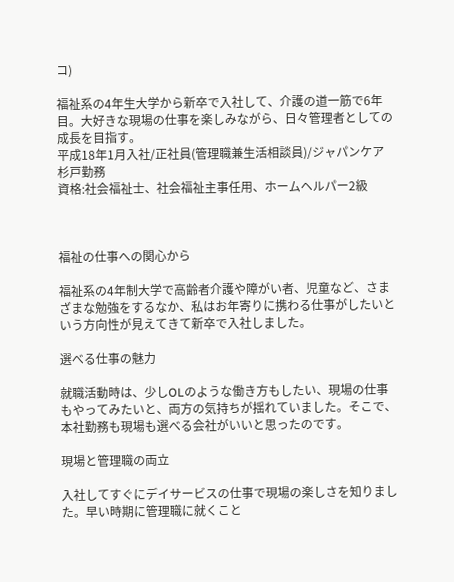コ)

福祉系の4年生大学から新卒で入社して、介護の道一筋で6年目。大好きな現場の仕事を楽しみながら、日々管理者としての成長を目指す。
平成18年1月入社/正社員(管理職兼生活相談員)/ジャパンケア杉戸勤務
資格:社会福祉士、社会福祉主事任用、ホームヘルパー2級



福祉の仕事への関心から

福祉系の4年制大学で高齢者介護や障がい者、児童など、さまざまな勉強をするなか、私はお年寄りに携わる仕事がしたいという方向性が見えてきて新卒で入社しました。

選べる仕事の魅力

就職活動時は、少しOLのような働き方もしたい、現場の仕事もやってみたいと、両方の気持ちが揺れていました。そこで、本社勤務も現場も選べる会社がいいと思ったのです。

現場と管理職の両立

入社してすぐにデイサービスの仕事で現場の楽しさを知りました。早い時期に管理職に就くこと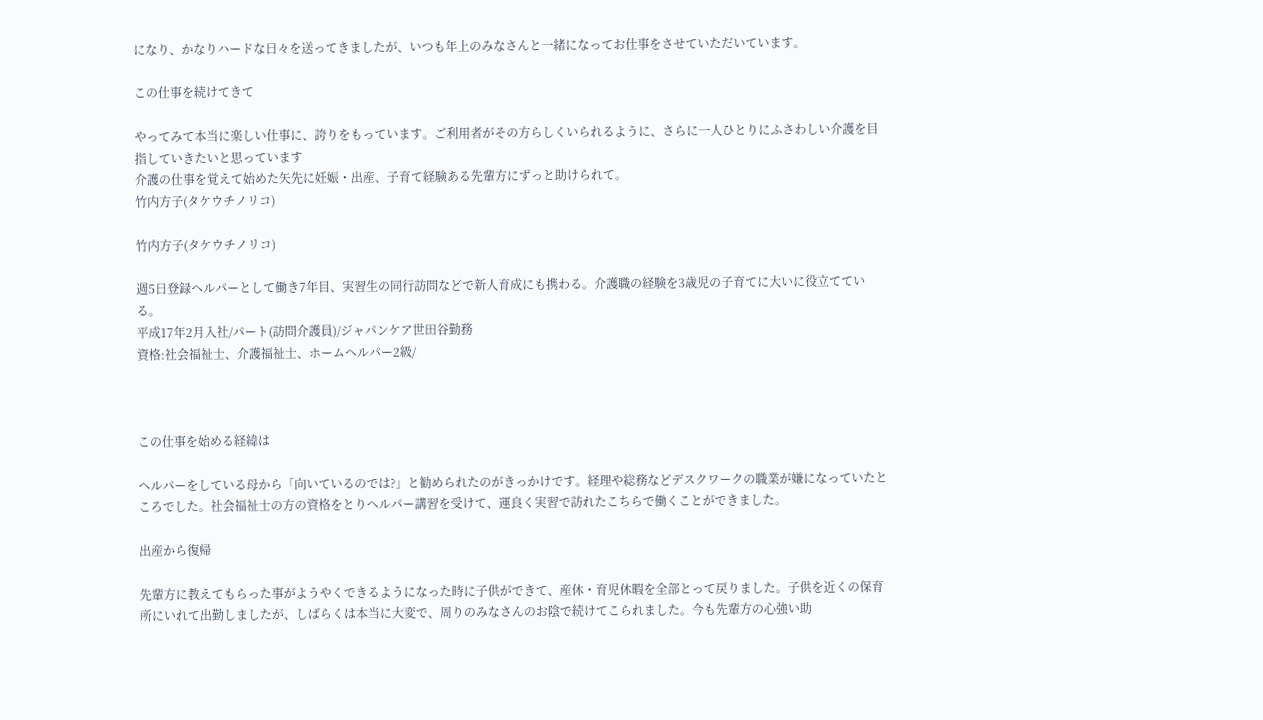になり、かなりハードな日々を送ってきましたが、いつも年上のみなさんと一緒になってお仕事をさせていただいています。

この仕事を続けてきて

やってみて本当に楽しい仕事に、誇りをもっています。ご利用者がその方らしくいられるように、さらに一人ひとりにふさわしい介護を目指していきたいと思っています
介護の仕事を覚えて始めた矢先に妊娠・出産、子育て経験ある先輩方にずっと助けられて。
竹内方子(タケウチノリコ)

竹内方子(タケウチノリコ)

週5日登録ヘルパーとして働き7年目、実習生の同行訪問などで新人育成にも携わる。介護職の経験を3歳児の子育てに大いに役立てている。
平成17年2月入社/パート(訪問介護員)/ジャパンケア世田谷勤務
資格:社会福祉士、介護福祉士、ホームヘルパー2級/



この仕事を始める経緯は

ヘルパーをしている母から「向いているのでは?」と勧められたのがきっかけです。経理や総務などデスクワークの職業が嫌になっていたところでした。社会福祉士の方の資格をとりヘルパー講習を受けて、運良く実習で訪れたこちらで働くことができました。

出産から復帰

先輩方に教えてもらった事がようやくできるようになった時に子供ができて、産休・育児休暇を全部とって戻りました。子供を近くの保育所にいれて出勤しましたが、しばらくは本当に大変で、周りのみなさんのお陰で続けてこられました。今も先輩方の心強い助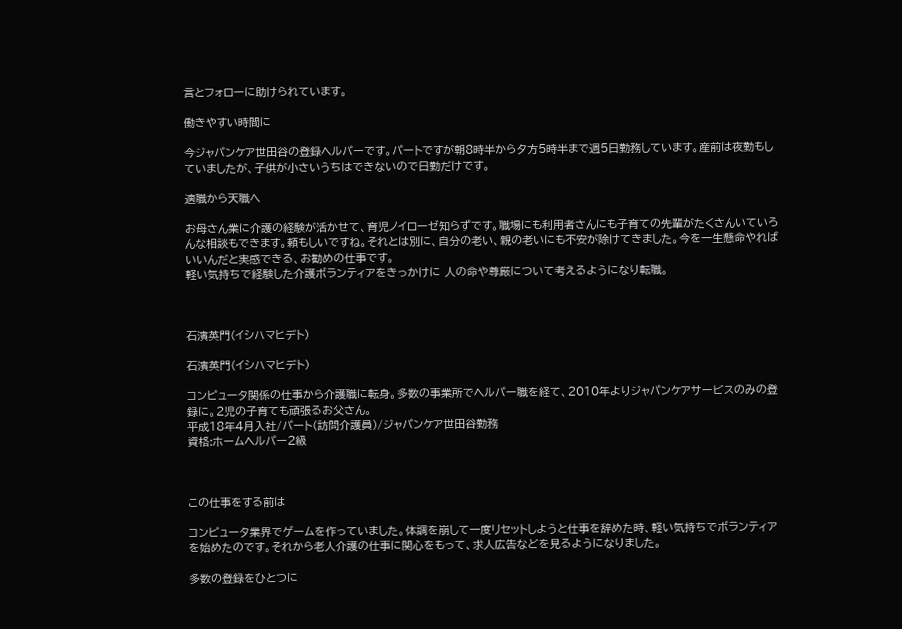言とフォローに助けられています。

働きやすい時間に

今ジャパンケア世田谷の登録ヘルパーです。パートですが朝8時半から夕方5時半まで週5日勤務しています。産前は夜勤もしていましたが、子供が小さいうちはできないので日勤だけです。

適職から天職へ

お母さん業に介護の経験が活かせて、育児ノイローゼ知らずです。職場にも利用者さんにも子育ての先輩がたくさんいていろんな相談もできます。頼もしいですね。それとは別に、自分の老い、親の老いにも不安が除けてきました。今を一生懸命やればいいんだと実感できる、お勧めの仕事です。
軽い気持ちで経験した介護ボランティアをきっかけに 人の命や尊厳について考えるようになり転職。



石濱英門(イシハマヒデト)

石濱英門(イシハマヒデト)

コンピュータ関係の仕事から介護職に転身。多数の事業所でヘルパー職を経て、2010年よりジャパンケアサービスのみの登録に。2児の子育ても頑張るお父さん。
平成18年4月入社/パート(訪問介護員)/ジャパンケア世田谷勤務
資格:ホームヘルパー2級



この仕事をする前は

コンピュータ業界でゲームを作っていました。体調を崩して一度リセットしようと仕事を辞めた時、軽い気持ちでボランティアを始めたのです。それから老人介護の仕事に関心をもって、求人広告などを見るようになりました。

多数の登録をひとつに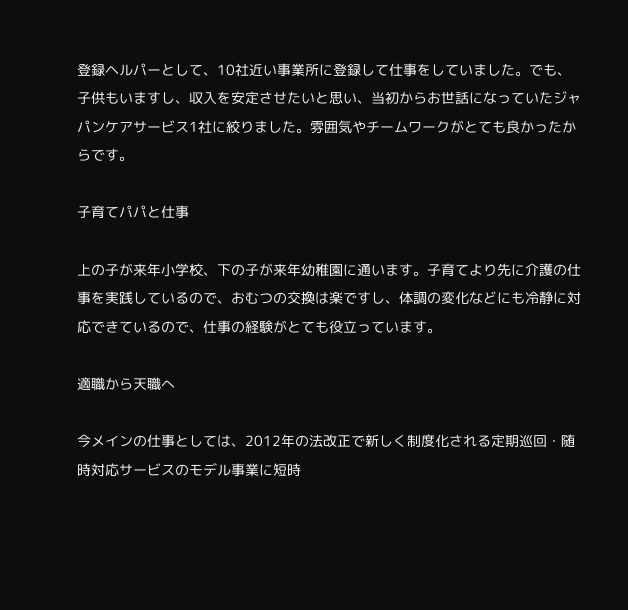登録ヘルパーとして、10社近い事業所に登録して仕事をしていました。でも、子供もいますし、収入を安定させたいと思い、当初からお世話になっていたジャパンケアサービス1社に絞りました。雰囲気やチームワークがとても良かったからです。

子育てパパと仕事

上の子が来年小学校、下の子が来年幼稚園に通います。子育てより先に介護の仕事を実践しているので、おむつの交換は楽ですし、体調の変化などにも冷静に対応できているので、仕事の経験がとても役立っています。

適職から天職へ

今メインの仕事としては、2012年の法改正で新しく制度化される定期巡回・随時対応サービスのモデル事業に短時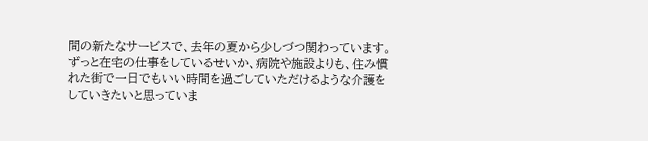間の新たなサービスで、去年の夏から少しづつ関わっています。ずっと在宅の仕事をしているせいか、病院や施設よりも、住み慣れた街で一日でもいい時間を過ごしていただけるような介護をしていきたいと思っていま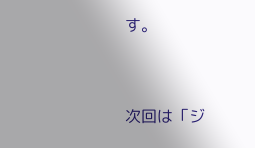す。



次回は「ジ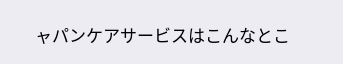ャパンケアサービスはこんなとこ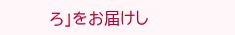ろ」をお届けし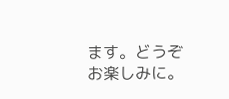ます。どうぞお楽しみに。